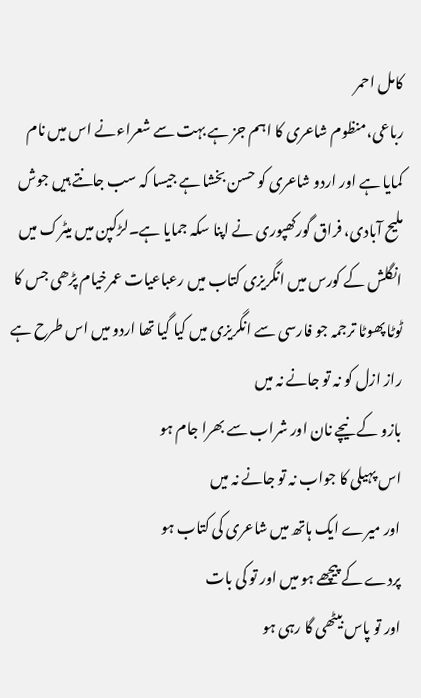کامل احمر
رباعی،منظوم شاعری کا اہم جز ہے بہت سے شعراءنے اس میں نام کمایا ہے اور اردو شاعری کو حسن بخشا ہے جیسا کہ سب جانتے ہیں جوش ملیح آبادی، فراق گورکھپوری نے اپنا سکہ جمایا ہے۔لڑکپن میں میٹرک میں انگلش کے کورس میں انگریزی کتاب میں رعباعیات عمرخیام پڑھی جس کا ٹوٹا پھوٹا ترجمہ جو فارسی سے انگریزی میں کیا گیا تھا اردو میں اس طرح ہے
راز ازل کو نہ تو جانے نہ میں
بازو کے نیچے نان اور شراب سے بھرا جام ہو
اس پہیلی کا جواب نہ تو جانے نہ میں
اور میرے ایک ہاتھ میں شاعری کی کتاب ہو
پردے کے پیچھے ہو میں اور تو کی بات
اور تو پاس بیٹھی گا رہی ہو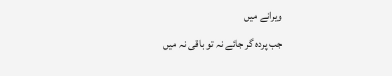ویرانے میں
جب پردہ گر جائے نہ تو باقی نہ میں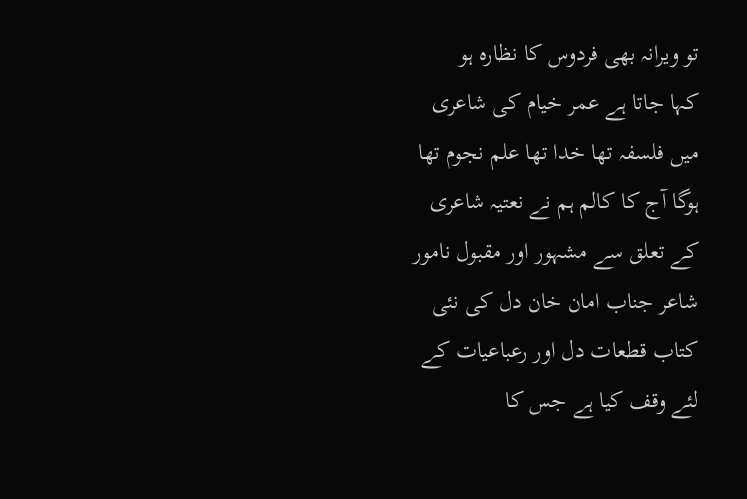تو ویرانہ بھی فردوس کا نظارہ ہو
کہا جاتا ہے عمر خیام کی شاعری میں فلسفہ تھا خدا تھا علم نجوم تھا ہوگا آج کا کالم ہم نے نعتیہ شاعری کے تعلق سے مشہور اور مقبول نامور شاعر جناب امان خان دل کی نئی کتاب قطعات دل اور رعباعیات کے لئے وقف کیا ہے جس کا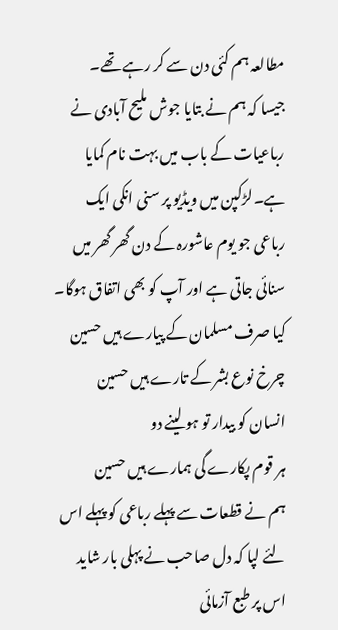مطالعہ ہم کئی دن سے کر رہے تھے۔
جیسا کہ ہم نے بتایا جوش ملیح آبادی نے رباعیات کے باب میں بہت نام کمایا ہے۔لڑکپن میں ویڈیو پر سنی انکی ایک رباعی جو یوم عاشورہ کے دن گھر گھر میں سنائی جاتی ہے اور آپ کو بھی اتفاق ہوگا۔
کیا صرف مسلمان کے پیارے ہیں حسین
چرخ نوع بشر کے تارے ہیں حسین
انسان کو بیدار تو ہو لینے دو
ہر قوم پکارے گی ہمارے ہیں حسین
ہم نے قطعات سے پہلے رباعی کو پہلے اس لئے لپا کہ دل صاحب نے پہلی بار شاید اس پر طبع آزمائی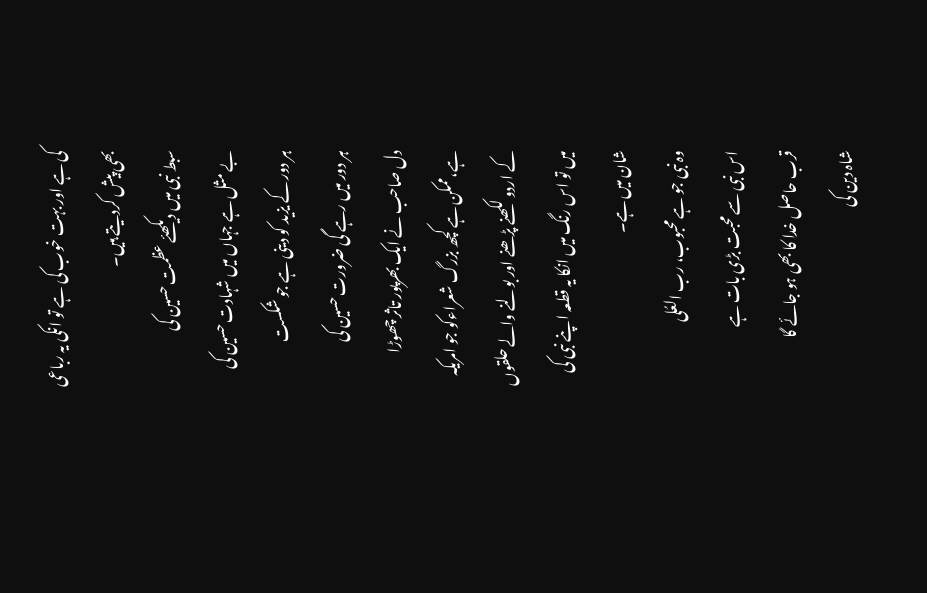کی ہے اور بہت خوب کی ہے تو انکی یہ رباعی بھی پیش کردیتے ہیں۔
سبط نبی میں دیکھئے عظمت حسین کی
بے مثل ہے جہاں میں شہادت حسین کی
ہر دور کے یزید کو دینی ہے جو شکست
ہر دور میں رہے گی ضرورت حسین کی
دل صاحب نے ایک بھرپور تاثر چھوڑا ہے،ممکن ہے کچھ بزرگ شعراءکو جو امریکہ کے اردو لکھنے پڑھنے اور بولنے والے حلقوں میں تو اس رنگ میں انکا یہ قطعہ اپنے نبی کی شان میں ہے۔
وہ نبی جو ہے محبوب، رب العُلی
اس نبی سے محبت بڑی بات ہے
قرب حاصل خدا کا بھی ہو جائے گا
شاہ دین کی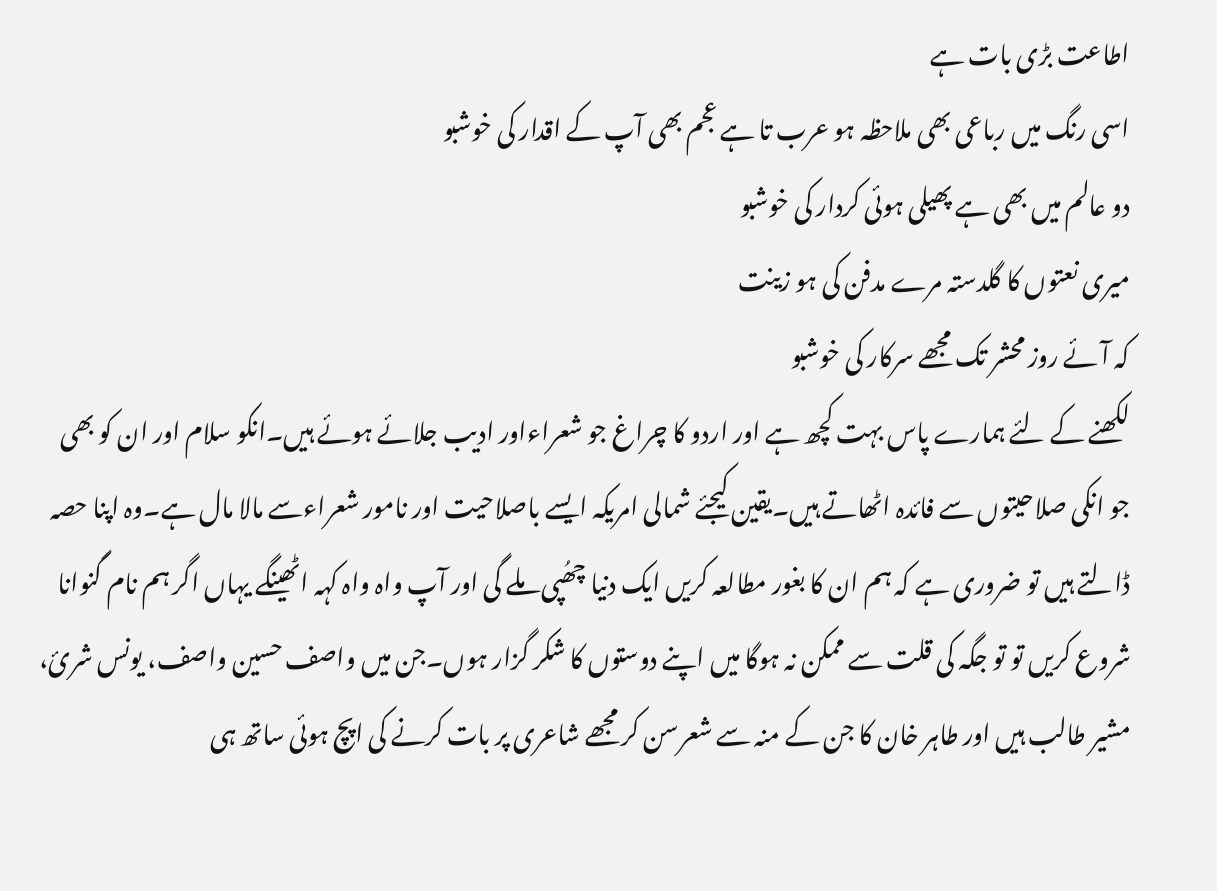اطاعت بڑی بات ہے
اسی رنگ میں رباعی بھی ملاحظہ ہو عرب تا ہے عجم بھی آپ کے اقدار کی خوشبو
دو عالم میں بھی ہے پھیلی ہوئی کردار کی خوشبو
میری نعتوں کا گلدستہ مرے مدفن کی ہو زینت
کہ آئے روز محشر تک مجھے سرکار کی خوشبو
لکھنے کے لئے ہمارے پاس بہت کچھ ہے اور اردو کا چراغ جو شعراءاور ادیب جلائے ہوئے ہیں۔انکو سلام اور ان کو بھی جو انکی صلاحیتوں سے فائدہ اٹھاتے ہیں۔یقین کیجئے شمالی امریکہ ایسے باصلاحیت اور نامور شعراءسے مالا مال ہے۔وہ اپنا حصہ ڈالتے ہیں تو ضروری ہے کہ ہم ان کا بغور مطالعہ کریں ایک دنیا چھُپی ملے گی اور آپ واہ واہ کہہ اٹھینگے یہاں اگر ہم نام گنوانا شروع کریں تو تو جگہ کی قلت سے ممکن نہ ہوگا میں اپنے دوستوں کا شکر گزار ہوں۔جن میں واصف حسین واصف، یونس شرئ، مشیر طالب ہیں اور طاہر خان کا جن کے منہ سے شعرسن کر مجھے شاعری پر بات کرنے کی اپچ ہوئی ساتھ ہی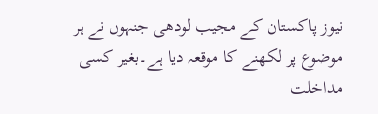نیوز پاکستان کے مجیب لودھی جنہوں نے ہر موضوع پر لکھنے کا موقعہ دیا ہے۔بغیر کسی مداخلت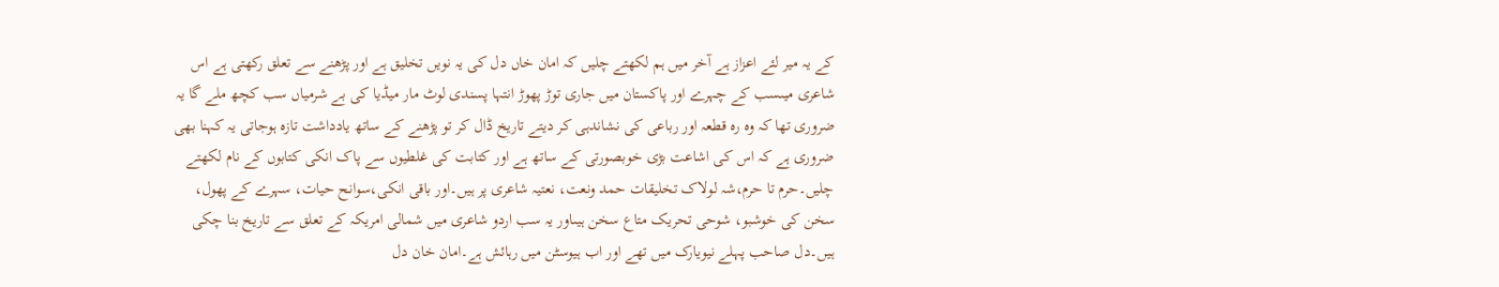کے یہ میر لئے اعزاز ہے آخر میں ہم لکھتے چلیں کہ امان خاں دل کی یہ نویں تخلیق ہے اور پڑھنے سے تعلق رکھتی ہے اس شاعری میںسب کے چہرے اور پاکستان میں جاری توڑ پھوڑ انتہا پسندی لوٹ مار میڈیا کی بے شرمیاں سب کچھ ملے گا یہ ضروری تھا کہ وہ رہ قطعہ اور رباعی کی نشاندہی کر دیتے تاریخ ڈال کر تو پڑھنے کے ساتھ یادداشت تازہ ہوجاتی یہ کہنا بھی ضروری ہے کہ اس کی اشاعت بڑی خوبصورتی کے ساتھ ہے اور کتابت کی غلطیوں سے پاک انکی کتابوں کے نام لکھتے چلیں۔حرم تا حرم،شہ لولاک تخلیقات حمد ونعت، نعتیہ شاعری پر ہیں۔اور باقی انکی،سوانح حیات، سہرے کے پھول، سخن کی خوشبو، شوحی تحریک متاع سخن ہیںاور یہ سب اردو شاعری میں شمالی امریکہ کے تعلق سے تاریخ بنا چکی ہیں۔دل صاحب پہلے نیویارک میں تھے اور اب ہیوسٹن میں رہائش ہے۔امان خان دل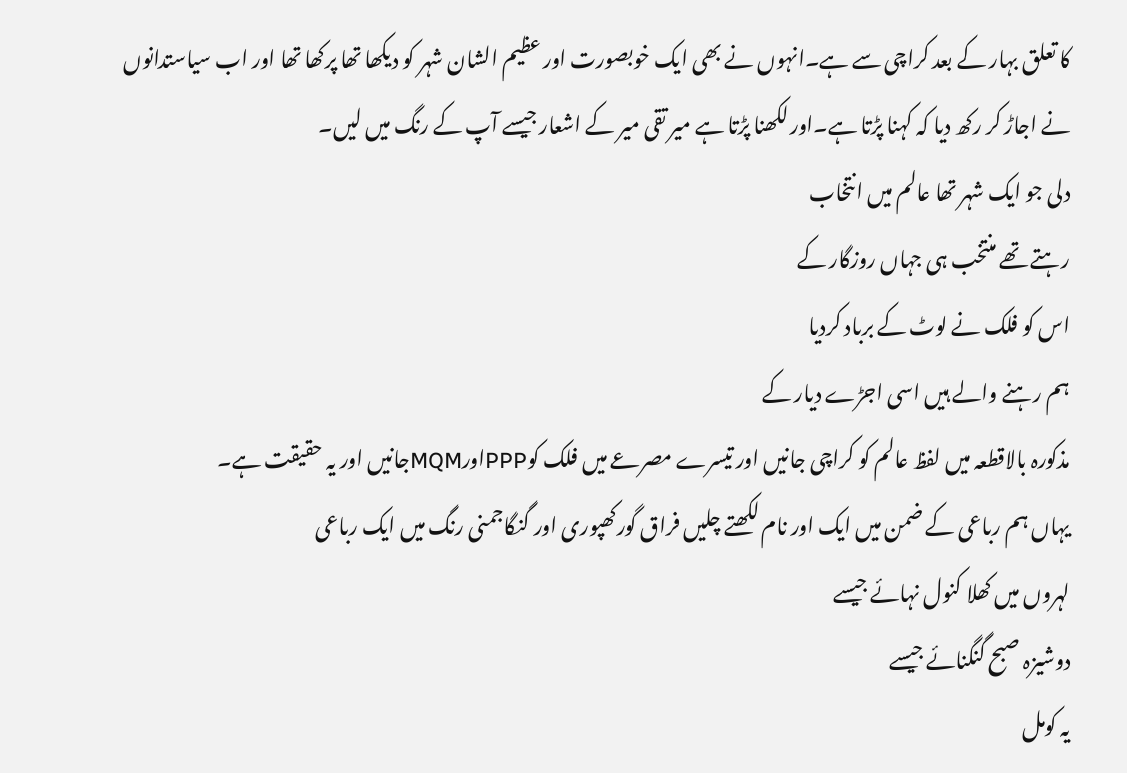کا تعلق بہار کے بعد کراچی سے ہے۔انہوں نے بھی ایک خوبصورت اور عظیم الشان شہر کو دیکھا تھا پرکھا تھا اور اب سیاستدانوں نے اجاڑ کر رکھ دیا کہ کہنا پڑتا ہے۔اور لکھنا پڑتا ہے میر تقی میر کے اشعار جیسے آپ کے رنگ میں لیں۔
دلی جو ایک شہر تھا عالم میں انتخاب
رہتے تھے منتخب ہی جہاں روزگار کے
اس کو فلک نے لوٹ کے برباد کردیا
ہم رہنے والے ہیں اسی اجڑے دیار کے
مذکورہ بالاقطعہ میں لفظ عالم کو کراچی جانیں اور تیسرے مصرعے میں فلک کوPPPاورMQMجانیں اور یہ حقیقت ہے۔
یہاں ہم رباعی کے ضمن میں ایک اور نام لکھتے چلیں فراق گورکھپوری اور گنگاجمنی رنگ میں ایک رباعی
لہروں میں کھلا کنول نہائے جیسے
دوشیزہ صبح گنگنائے جیسے
یہ کومل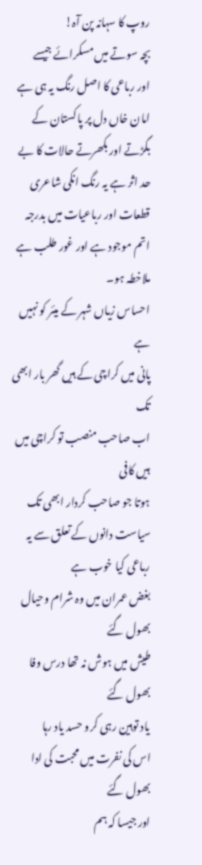روپ کا سہانہ پن آہ!
بچہ سوتے میں مسکرائے جیسے
اور رباعی کا اصل رنگ یہ ہی ہے امان خاں دل پر پاکستان کے بگڑتے اور بکھرتے حالات کا بے حد اثر ہے یہ رنگ انکی شاعری قطعات اور رباعیات میں بدرجہ اتم موجود ہے اور غور طلب ہے ملاخطہ ہو۔
احساس زیاں شہر کے میئر کو نہیں ہے
پانی میں کراچی کے ہیں گھر بار ابھی تک
اب صاحب منصب تو کراچی میں ہیں کافی
ہوتا جو صاحب کردار ابھی تک
سیاست دانوں کے تعلق سے یہ رباعی کیا خوب ہے
بغض عمران میں وہ شرام وحیال بھول گئے
طیش میں ہوش نہ تھا درس وفا بھول گئے
یاد توہین رہی کرو حسد یاد رہا
اس کی نفرت میں محبت کی ادا بھول گئے
اور جیسا کہ ہم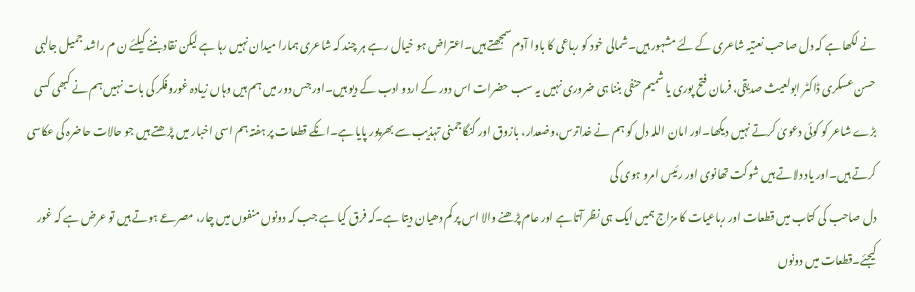نے لکھا ہے کہ دل صاحب نعتیہ شاعری کے لئے مشہور ہیں۔شمالی خود کو رباعی کا باوا آدم سمجھتے ہیں۔اعتراض ہو خیال رہے ہر چند کہ شاعری ہمارا میدان نہیں رہا ہے لیکن نقاد بننے کیلئے ن م راشد جمیل جالبی حسن عسکری ڈاکٹر ابولعیث صدیقی، فرمان فتح پوری یا شمیم حنفی بننا ہی ضروری نہیں یہ سب حضرات اس دور کے اردو ادب کے دیو ہیں۔اور جس دور میں ہم ہیں وہاں زیادہ غوروفکر کی بات نہیں ہم نے کبھی کسی بڑے شاعر کو کوئی دعویٰ کرتے نہیں دیکھا۔اور امان اللہ دل کو ہم نے خداترس،وضعدار، بازوق اور گنگاجمنی تہذیب سے بھرپور پایا ہے۔انکے قطعات پر ہفتہ ہم اسی اخبار میں پڑھتے ہیں جو حالات حاضرہ کی عکاسی کرتے ہیں۔اور یاد دلاتے ہیں شوکت تھانوی اور رئیس امرو ہوی کی
دل صاحب کی کتاب میں قطعات اور رباعیات کا مزاج ہمیں ایک ہی نظر آتا ہے اور عام پڑھنے والا اس پر کم دھیان دیتا ہے۔کہ فرق کیا ہے جب کہ دونوں منفوں میں چار، مصرعے ہوتے ہیں تو عرض ہے کہ غور کیجئے۔قطعات میں دونوں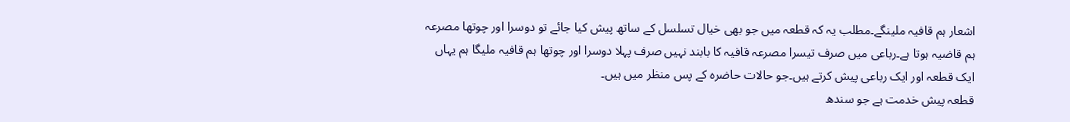اشعار ہم قافیہ ملینگے۔مطلب یہ کہ قطعہ میں جو بھی خیال تسلسل کے ساتھ پیش کیا جائے تو دوسرا اور چوتھا مصرعہ ہم قاضیہ ہوتا ہے۔رباعی میں صرف تیسرا مصرعہ قافیہ کا بابند نہیں صرف پہلا دوسرا اور چوتھا ہم قافیہ ملیگا ہم یہاں ایک قطعہ اور ایک رباعی پیش کرتے ہیں۔جو حالات حاضرہ کے پس منظر میں ہیں۔
قطعہ پیش خدمت ہے جو سندھ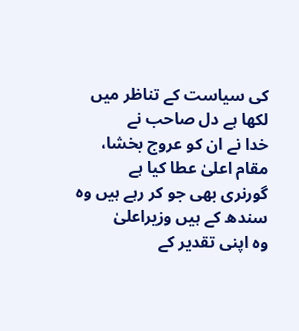کی سیاست کے تناظر میں لکھا ہے دل صاحب نے
خدا نے ان کو عروج بخشا، مقام اعلیٰ عطا کیا ہے
گورنری بھی جو کر رہے ہیں وہ سندھ کے ہیں وزیراعلیٰ
وہ اپنی تقدیر کے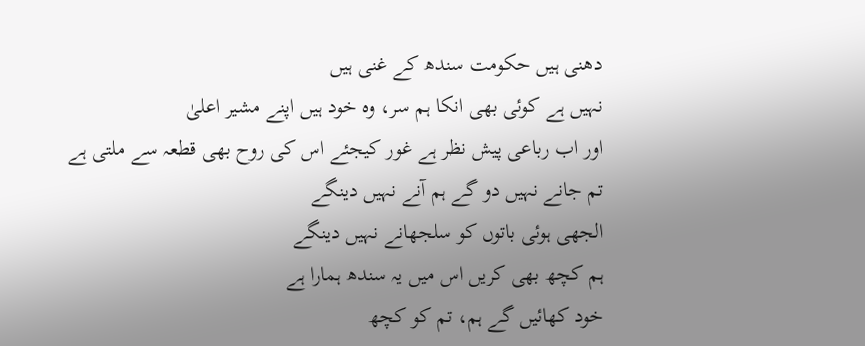دھنی ہیں حکومت سندھ کے غنی ہیں
نہیں ہے کوئی بھی انکا ہم سر، وہ خود ہیں اپنے مشیر اعلیٰ
اور اب رباعی پیش نظر ہے غور کیجئے اس کی روح بھی قطعہ سے ملتی ہے
تم جانے نہیں دو گے ہم آنے نہیں دینگے
الجھی ہوئی باتوں کو سلجھانے نہیں دینگے
ہم کچھ بھی کریں اس میں یہ سندھ ہمارا ہے
خود کھائیں گے ہم، تم کو کچھ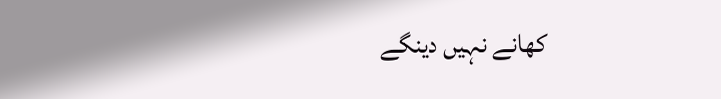کھانے نہیں دینگے